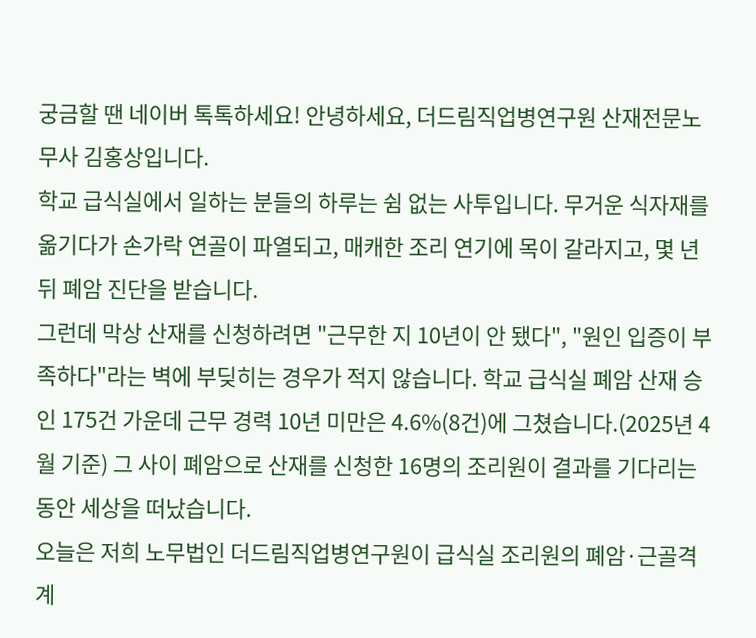궁금할 땐 네이버 톡톡하세요! 안녕하세요, 더드림직업병연구원 산재전문노무사 김홍상입니다.
학교 급식실에서 일하는 분들의 하루는 쉼 없는 사투입니다. 무거운 식자재를 옮기다가 손가락 연골이 파열되고, 매캐한 조리 연기에 목이 갈라지고, 몇 년 뒤 폐암 진단을 받습니다.
그런데 막상 산재를 신청하려면 "근무한 지 10년이 안 됐다", "원인 입증이 부족하다"라는 벽에 부딪히는 경우가 적지 않습니다. 학교 급식실 폐암 산재 승인 175건 가운데 근무 경력 10년 미만은 4.6%(8건)에 그쳤습니다.(2025년 4월 기준) 그 사이 폐암으로 산재를 신청한 16명의 조리원이 결과를 기다리는 동안 세상을 떠났습니다.
오늘은 저희 노무법인 더드림직업병연구원이 급식실 조리원의 폐암·근골격계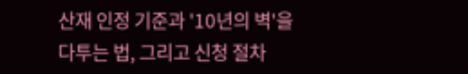산재 인정 기준과 '10년의 벽'을 다투는 법, 그리고 신청 절차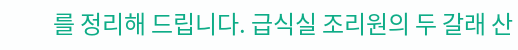를 정리해 드립니다. 급식실 조리원의 두 갈래 산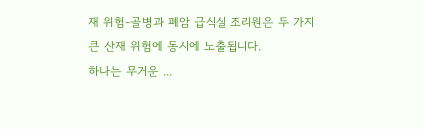재 위험-골병과 폐암 급식실 조리원은 두 가지 큰 산재 위험에 동시에 노출됩니다.
하나는 무거운 ...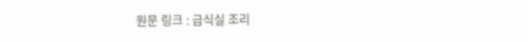원문 링크 : 급식실 조리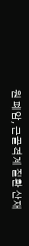원 폐암, 근골격계 질환 산재